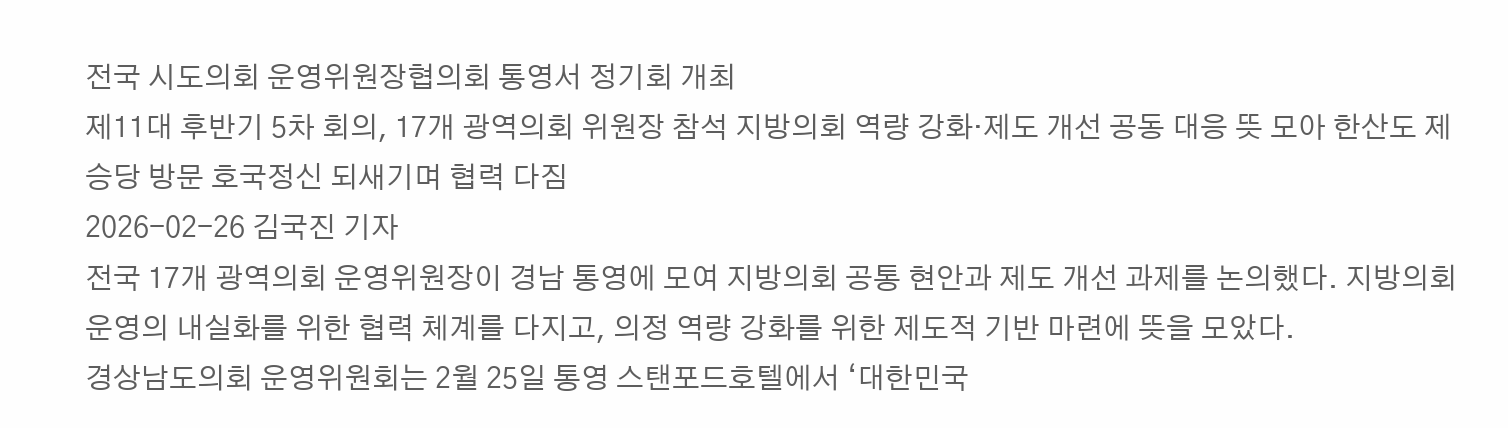전국 시도의회 운영위원장협의회 통영서 정기회 개최
제11대 후반기 5차 회의, 17개 광역의회 위원장 참석 지방의회 역량 강화·제도 개선 공동 대응 뜻 모아 한산도 제승당 방문 호국정신 되새기며 협력 다짐
2026-02-26 김국진 기자
전국 17개 광역의회 운영위원장이 경남 통영에 모여 지방의회 공통 현안과 제도 개선 과제를 논의했다. 지방의회 운영의 내실화를 위한 협력 체계를 다지고, 의정 역량 강화를 위한 제도적 기반 마련에 뜻을 모았다.
경상남도의회 운영위원회는 2월 25일 통영 스탠포드호텔에서 ‘대한민국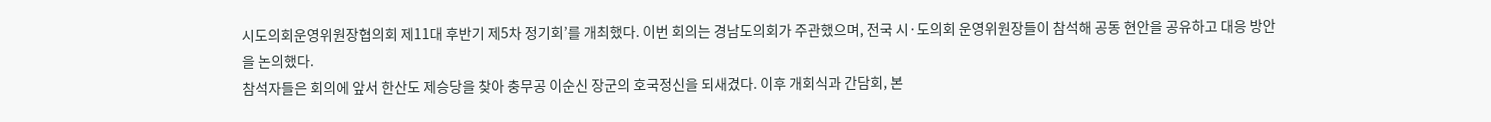시도의회운영위원장협의회 제11대 후반기 제5차 정기회’를 개최했다. 이번 회의는 경남도의회가 주관했으며, 전국 시·도의회 운영위원장들이 참석해 공동 현안을 공유하고 대응 방안을 논의했다.
참석자들은 회의에 앞서 한산도 제승당을 찾아 충무공 이순신 장군의 호국정신을 되새겼다. 이후 개회식과 간담회, 본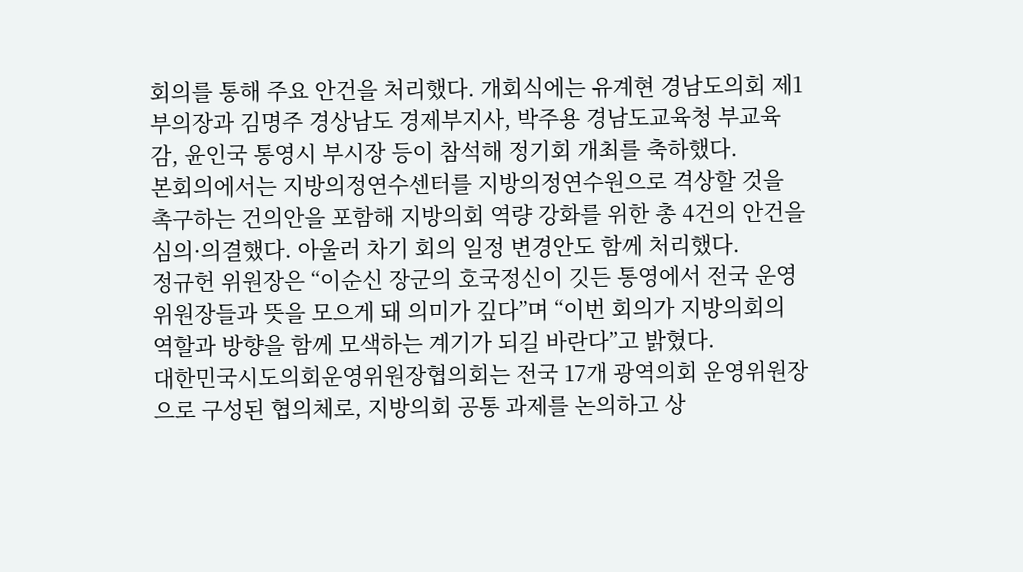회의를 통해 주요 안건을 처리했다. 개회식에는 유계현 경남도의회 제1부의장과 김명주 경상남도 경제부지사, 박주용 경남도교육청 부교육감, 윤인국 통영시 부시장 등이 참석해 정기회 개최를 축하했다.
본회의에서는 지방의정연수센터를 지방의정연수원으로 격상할 것을 촉구하는 건의안을 포함해 지방의회 역량 강화를 위한 총 4건의 안건을 심의·의결했다. 아울러 차기 회의 일정 변경안도 함께 처리했다.
정규헌 위원장은 “이순신 장군의 호국정신이 깃든 통영에서 전국 운영위원장들과 뜻을 모으게 돼 의미가 깊다”며 “이번 회의가 지방의회의 역할과 방향을 함께 모색하는 계기가 되길 바란다”고 밝혔다.
대한민국시도의회운영위원장협의회는 전국 17개 광역의회 운영위원장으로 구성된 협의체로, 지방의회 공통 과제를 논의하고 상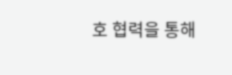호 협력을 통해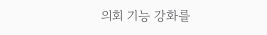의회 기능 강화를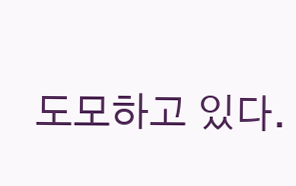도모하고 있다.